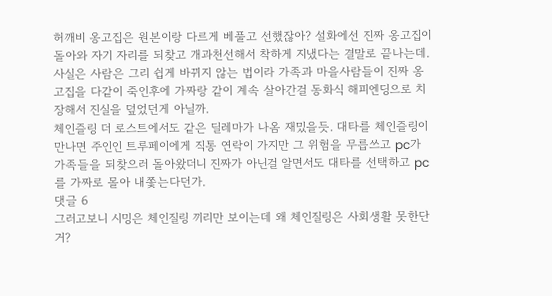허깨비 옹고집은 원본이랑 다르게 베풀고 선했잖아? 설화에선 진짜 옹고집이 돌아와 자기 자리를 되찾고 개과천선해서 착하게 지냈다는 결말로 끝나는데.
사실은 사람은 그리 쉽게 바뀌지 않는 법이라 가족과 마을사람들이 진짜 옹고집을 다같이 죽인후에 가짜랑 같이 계속 살아간걸 동화식 해피엔딩으로 치장해서 진실을 덮었던게 아닐까.
체인즐링 더 로스트에서도 같은 딜레마가 나옴 재밌을듯. 대타를 체인즐링이 만나면 주인인 트루페이에게 직통 연락이 가지만 그 위험을 무릅쓰고 pc가 가족들을 되찾으러 돌아왔더니 진짜가 아닌걸 알면서도 대타를 선택하고 pc를 가짜로 몰아 내쫓는다던가.
댓글 6
그러고보니 시밍은 체인질링 끼리만 보이는데 왜 체인질링은 사회생활 못한단거?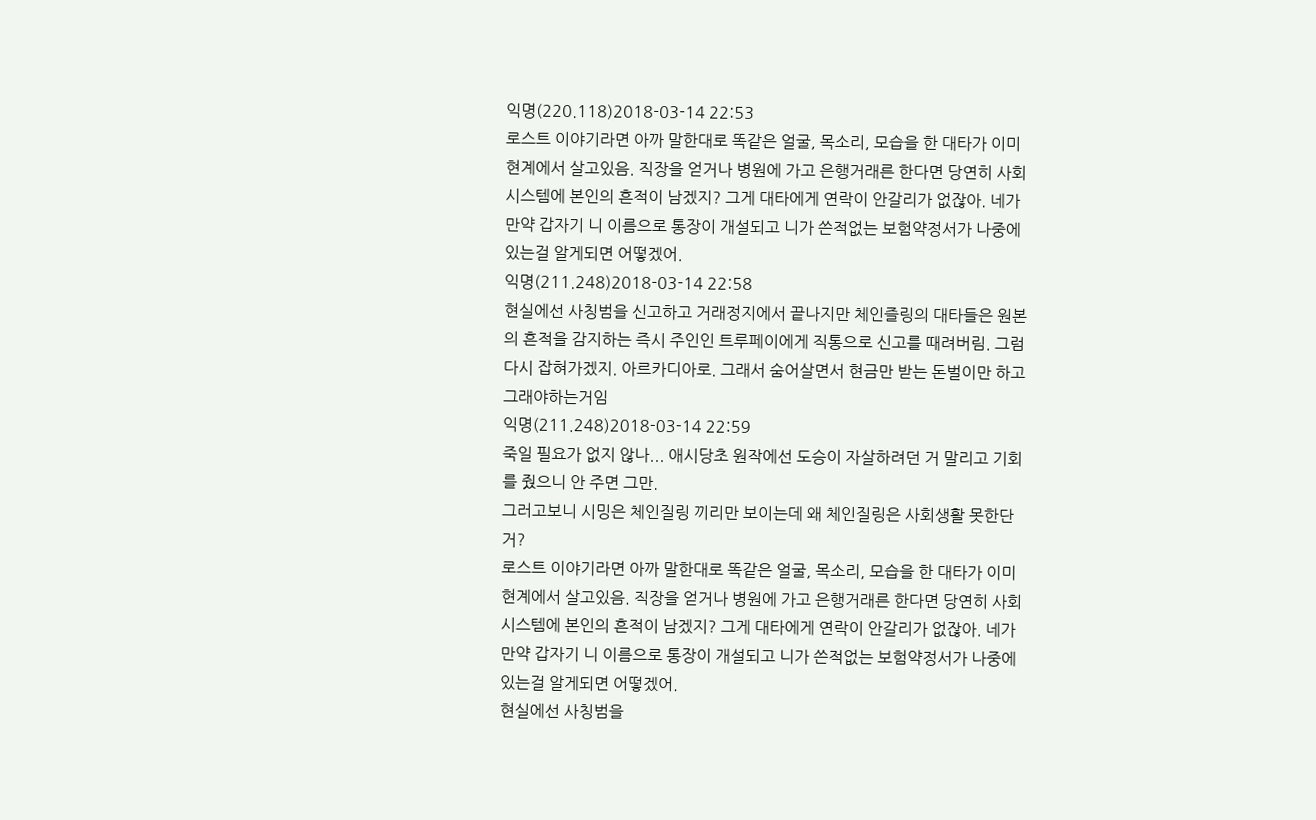익명(220.118)2018-03-14 22:53
로스트 이야기라면 아까 말한대로 똑같은 얼굴, 목소리, 모습을 한 대타가 이미 현계에서 살고있음. 직장을 얻거나 병원에 가고 은행거래른 한다면 당연히 사회시스템에 본인의 흔적이 남겠지? 그게 대타에게 연락이 안갈리가 없잖아. 네가 만약 갑자기 니 이름으로 통장이 개설되고 니가 쓴적없는 보험약정서가 나중에 있는걸 알게되면 어떻겠어.
익명(211.248)2018-03-14 22:58
현실에선 사칭범을 신고하고 거래정지에서 끝나지만 체인즐링의 대타들은 원본의 흔적을 감지하는 즉시 주인인 트루페이에게 직통으로 신고를 때려버림. 그럼 다시 잡혀가겠지. 아르카디아로. 그래서 숨어살면서 현금만 받는 돈벌이만 하고 그래야하는거임
익명(211.248)2018-03-14 22:59
죽일 필요가 없지 않나... 애시당초 원작에선 도승이 자살하려던 거 말리고 기회를 줬으니 안 주면 그만.
그러고보니 시밍은 체인질링 끼리만 보이는데 왜 체인질링은 사회생활 못한단거?
로스트 이야기라면 아까 말한대로 똑같은 얼굴, 목소리, 모습을 한 대타가 이미 현계에서 살고있음. 직장을 얻거나 병원에 가고 은행거래른 한다면 당연히 사회시스템에 본인의 흔적이 남겠지? 그게 대타에게 연락이 안갈리가 없잖아. 네가 만약 갑자기 니 이름으로 통장이 개설되고 니가 쓴적없는 보험약정서가 나중에 있는걸 알게되면 어떻겠어.
현실에선 사칭범을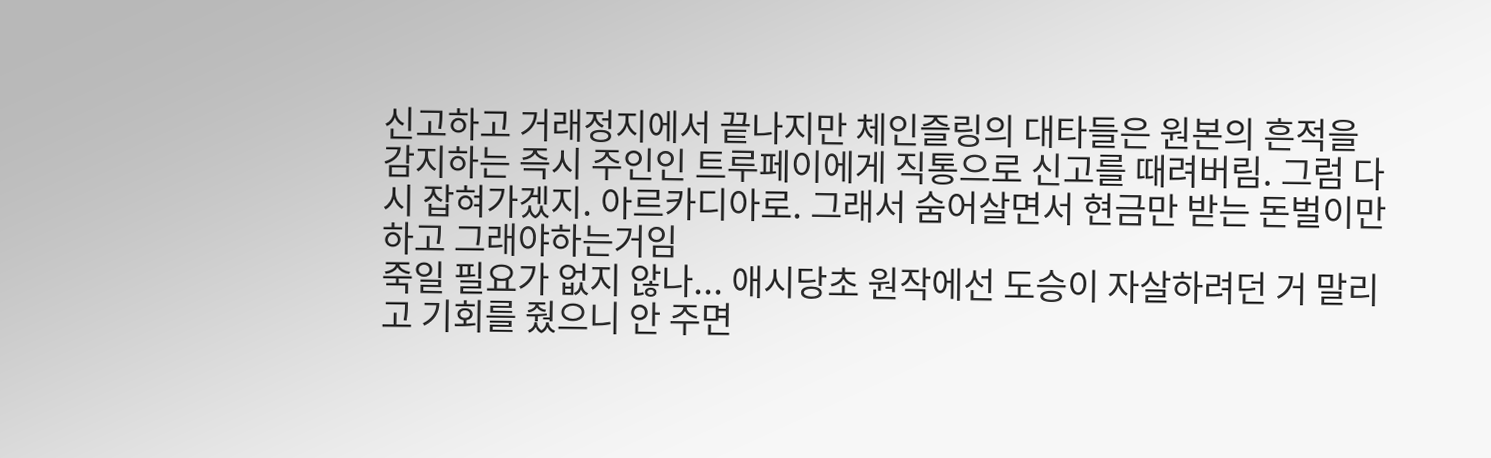신고하고 거래정지에서 끝나지만 체인즐링의 대타들은 원본의 흔적을 감지하는 즉시 주인인 트루페이에게 직통으로 신고를 때려버림. 그럼 다시 잡혀가겠지. 아르카디아로. 그래서 숨어살면서 현금만 받는 돈벌이만 하고 그래야하는거임
죽일 필요가 없지 않나... 애시당초 원작에선 도승이 자살하려던 거 말리고 기회를 줬으니 안 주면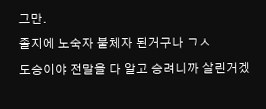그만.
졸지에 노숙자 불체자 된거구나 ㄱㅅ
도승이야 전말을 다 알고 승려니까 살린거겠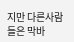지만 다른사람들은 막바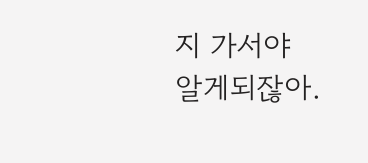지 가서야 알게되잖아.